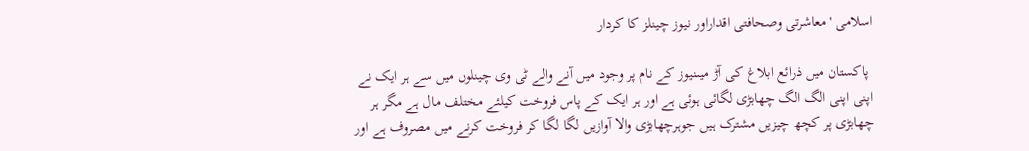اسلامی 'معاشرتی وصحافتی اقداراور نیوز چینلز کا کردار

 پاکستان میں ذرائع ابلاغ کی آڑ میںنیوز کے نام پر وجود میں آنے والے ٹی وی چینلوں میں سے ہر ایک نے اپنی اپنی الگ الگ چھابڑی لگائی ہوئی ہے اور ہر ایک کے پاس فروخت کیلئے مختلف مال ہے مگر ہر چھابڑی پر کچھ چیزیں مشترک ہیں جوہرچھابڑی والا آوازیں لگا لگا کر فروخت کرنے میں مصروف ہے اور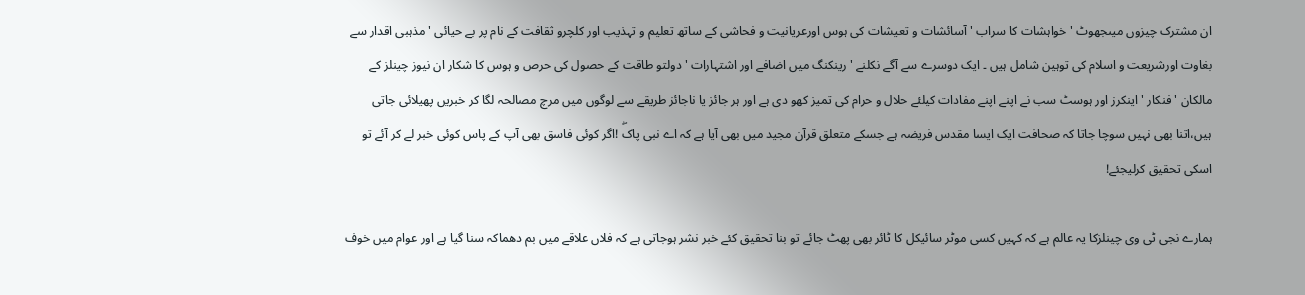ان مشترک چیزوں میںجھوٹ ' خواہشات کا سراب ' آسائشات و تعیشات کی ہوس اورعریانیت و فحاشی کے ساتھ تعلیم و تہذیب اور کلچرو ثقافت کے نام پر بے حیائی ' مذہبی اقدار سے بغاوت اورشریعت و اسلام کی توہین شامل ہیں ۔ ایک دوسرے سے آگے نکلنے ' رینکنگ میں اضافے اور اشتہارات ' دولتو طاقت کے حصول کی حرص و ہوس کا شکار ان نیوز چینلز کے مالکان ' فنکار ' اینکرز اور ہوسٹ سب نے اپنے اپنے مفادات کیلئے حلال و حرام کی تمیز کھو دی ہے اور ہر جائز یا ناجائز طریقے سے لوگوں میں مرچ مصالحہ لگا کر خبریں پھیلائی جاتی ہیں،اتنا بھی نہیں سوچا جاتا کہ صحافت ایک ایسا مقدس فریضہ ہے جسکے متعلق قرآن مجید میں بھی آیا ہے کہ اے نبی پاکۖ !اگر کوئی فاسق بھی آپ کے پاس کوئی خبر لے کر آئے تو اسکی تحقیق کرلیجئے!

ہمارے نجی ٹی وی چینلزکا یہ عالم ہے کہ کہیں کسی موٹر سائیکل کا ٹائر بھی پھٹ جائے تو بنا تحقیق کئے خبر نشر ہوجاتی ہے کہ فلاں علاقے میں بم دھماکہ سنا گیا ہے اور عوام میں خوف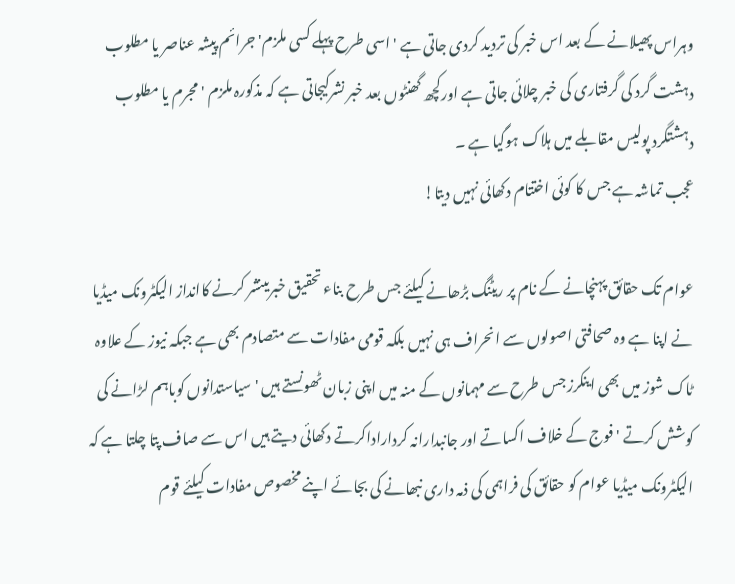وہراس پھیلانے کے بعد اس خبر کی تردید کردی جاتی ہے ' اسی طرح پہلے کسی ملزم' جرائم پیشہ عناصر یا مطلوب دہشت گرد کی گرفتاری کی خبر چلائی جاتی ہے اورکچھ گھنٹوں بعد خبر نشرکیجاتی ہے کہ مذکورہ ملزم ' مجرم یا مطلوب دہشتگرد پولیس مقابلے میں ہلاک ہوگیا ہے ۔
عجب تماشہ ہے جس کا کوئی اختتام دکھائی نہیں دیتا!

عوام تک حقائق پہنچانے کے نام پر ریٹنگ بڑھانے کیلئے جس طرح بناء تحقیق خبریںنشر کرنے کاانداز الیکٹرونک میڈیا نے اپنا ہے وہ صحافتی اصولوں سے انحراف ہی نہیں بلکہ قومی مفادات سے متصادم بھی ہے جبکہ نیوز کے علاوہ ٹاک شوز میں بھی اینکرز جس طرح سے مہمانوں کے منہ میں اپنی زبان ٹھونستے ہیں ' سیاستدانوں کوباہم لڑانے کی کوشش کرتے ' فوج کے خلاف اکساتے اور جانبدارانہ کرداراداکرتے دکھائی دیتے ہیں اس سے صاف پتا چلتا ہے کہ الیکٹرونک میڈیا عوام کو حقائق کی فراہمی کی ذمہ داری نبھانے کی بجائے اپنے مخصوص مفادات کیلئے قوم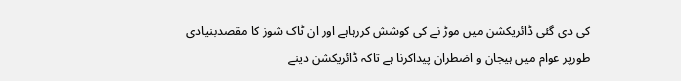کی دی گئی ڈائریکشن میں موڑ نے کی کوشش کررہاہے اور ان ٹاک شوز کا مقصدبنیادی طورپر عوام میں ہیجان و اضطران پیداکرنا ہے تاکہ ڈائریکشن دینے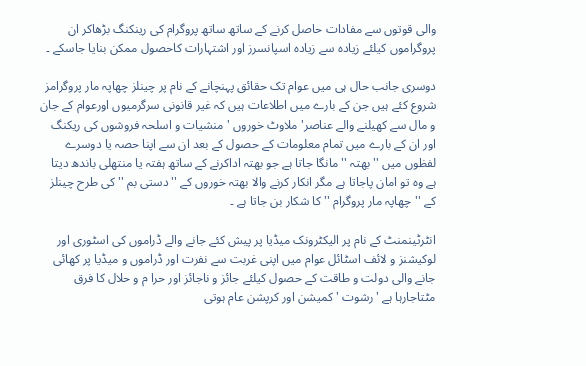والی قوتوں سے مفادات حاصل کرنے کے ساتھ ساتھ پروگرام کی رینکنگ بڑھاکر ان پروگراموں کیلئے زیادہ سے زیادہ اسپانسرز اور اشتہارات کاحصول ممکن بنایا جاسکے ۔

دوسری جانب حال ہی میں عوام تک حقائق پہنچانے کے نام پر چینلز چھاپہ مار پروگرامز شروع کئے ہیں جن کے بارے میں اطلاعات ہیں کہ غیر قانونی سرگرمیوں اورعوام کے جان و مال سے کھیلنے والے عناصر' ملاوٹ خوروں ' منشیات و اسلحہ فروشوں کی ریکنگ اور ان کے بارے میں تمام معلومات کے حصول کے بعد ان سے اپنا حصہ یا دوسرے لفظوں میں ''بھتہ ''مانگا جاتا ہے جو بھتہ اداکرنے کے ساتھ ہفتہ یا منتھلی باندھ دیتا ہے وہ تو امان پاجاتا ہے مگر انکار کرنے والا بھتہ خوروں کے ''دستی بم '' کی طرح چینلز کے ''چھاپہ مار پروگرام '' کا شکار بن جاتا ہے ۔

انٹرٹینمنٹ کے نام پر الیکٹرونک میڈیا پر پیش کئے جانے والے ڈراموں کی اسٹوری اور لوکیشنز و لائف اسٹائل عوام میں اپنی غربت سے نفرت اور ڈراموں و میڈیا پر کھائی جانے والی دولت و طاقت کے حصول کیلئے جائز و ناجائز اور حرا م و حلال کا فرق مٹتاجارہا ہے ' رشوت 'کمیشن اور کرپشن عام ہوتی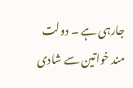جارہی ہے ۔ دولت مند خواتین سے شادی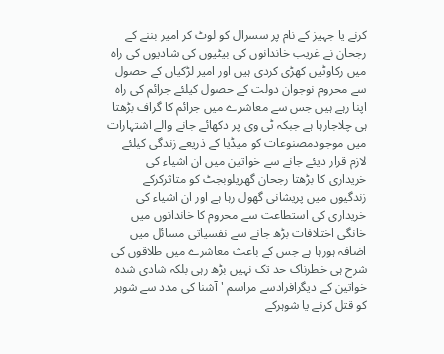کرنے یا جہیز کے نام پر سسرال کو لوٹ کر امیر بننے کے رجحان نے غریب خاندانوں کی بیٹیوں کی شادیوں کی راہ میں رکاوٹیں کھڑی کردی ہیں اور امیر لڑکیاں کے حصول سے محروم نوجوان دولت کے حصول کیلئے جرائم کی راہ اپنا رہے ہیں جس سے معاشرے میں جرائم کا گراف بڑھتا ہی چلاجارہا ہے جبکہ ٹی وی پر دکھائے جانے والے اشتہارات میں موجودمصنوعات کو میڈیا کے ذریعے زندگی کیلئے لازم قرار دیئے جانے سے خواتین میں ان اشیاء کی خریداری کا بڑھتا رجحان گھریلوبجٹ کو متاثرکرکے زندگیوں میں پریشانی گھول رہا ہے اور ان اشیاء کی خریداری کی استطاعت سے محروم کا خاندانوں میں خانگی اختلافات بڑھ جانے سے نفسیاتی مسائل میں اضافہ ہورہا ہے جس کے باعث معاشرے میں طلاقوں کی شرح ہی خطرناک حد تک نہیں بڑھ رہی بلکہ شادی شدہ خواتین کے دیگرافرادسے مراسم ' آشنا کی مدد سے شوہر کو قتل کرنے یا شوہرکے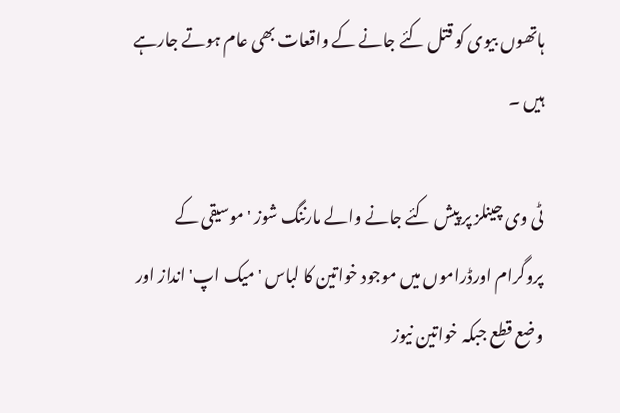ہاتھوں بیوی کو قتل کئے جانے کے واقعات بھی عام ہوتے جارہے ہیں ۔

ٹی وی چینلز پر پیش کئے جانے والے مارننگ شوز ' موسیقی کے پروگرام اورڈراموں میں موجود خواتین کا لباس 'میک اپ' انداز اور وضع قطع جبکہ خواتین نیوز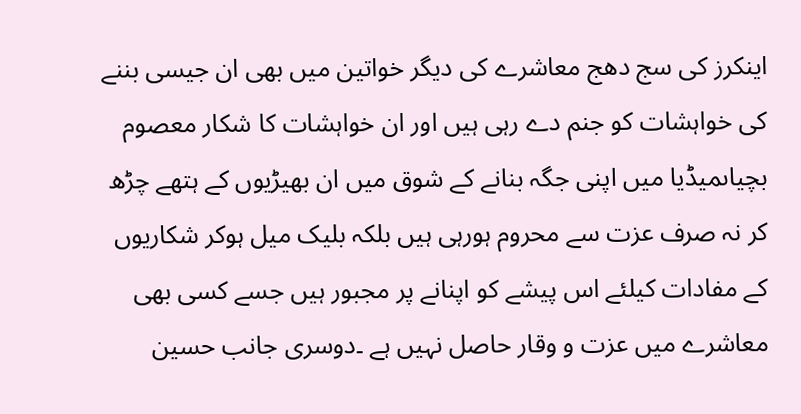اینکرز کی سج دھج معاشرے کی دیگر خواتین میں بھی ان جیسی بننے کی خواہشات کو جنم دے رہی ہیں اور ان خواہشات کا شکار معصوم بچیاںمیڈیا میں اپنی جگہ بنانے کے شوق میں ان بھیڑیوں کے ہتھے چڑھ کر نہ صرف عزت سے محروم ہورہی ہیں بلکہ بلیک میل ہوکر شکاریوں کے مفادات کیلئے اس پیشے کو اپنانے پر مجبور ہیں جسے کسی بھی معاشرے میں عزت و وقار حاصل نہیں ہے ۔دوسری جانب حسین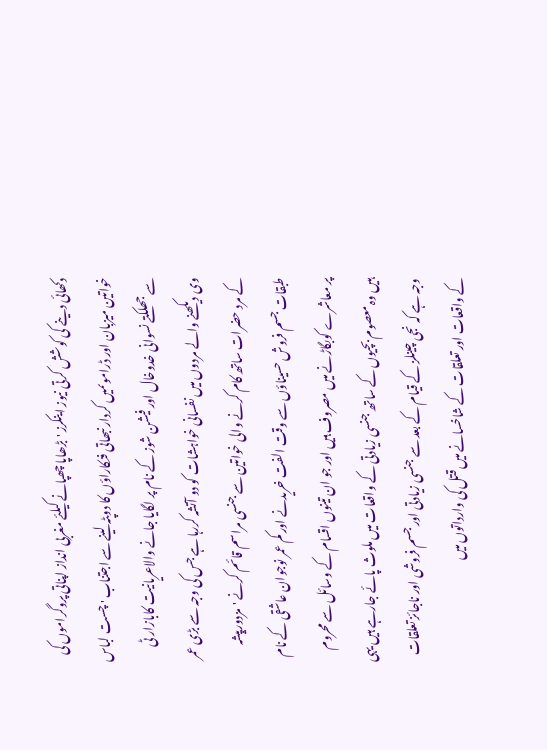دکھائی دینے کی کوشش کرتی نیوز اینکرز ' بڑھاپا چھپانے کیلئے مغربی انداز اپناتی پروگراموں کی خواتین میزبان اور ڈراموںمیں کردار نبھاتی فنکاراؤں کا دوپٹہ لینے سے اجتناب ' چست لباس سے جھلکتے نسوانی خدوخال اور فیشن شوز کے نام پر لگایا جانے والاعریانیت کابازار ٹی وی دیکھنے والے مردوں میں نفسانی خواہشات کو دو آتشہ کررہا ہے جس کی وجہ سے بڑی عمر کے مرد حضرات ساتھ کام کرنے والی خواتین سے جنسی مراسم قائم کرنے 'مزدورپیشہ طبقات جسم فروش حسیناؤں سے وقت الفت خریدنے اور کم عمر نوجوان عاشقی کے نام پر معاشرے کوبگاڑنے میں مصروف ہیں اور جو ان تینوں اقسام کے وسائل سے محروم ہیں وہ معصوم بچیوں کے ساتھ جنسی زیادتی کے واقعات میں ملوث پائے جارہے ہیں یہی وجہ ہے کہ نجی چینلز کے قیام کے بعد سے جنسی زیادتی اور جسم فروشی اور ناجائز تعلقات کے واقعات اور تعلقات کے شاخسانے میں قتل کی وارداتوں میں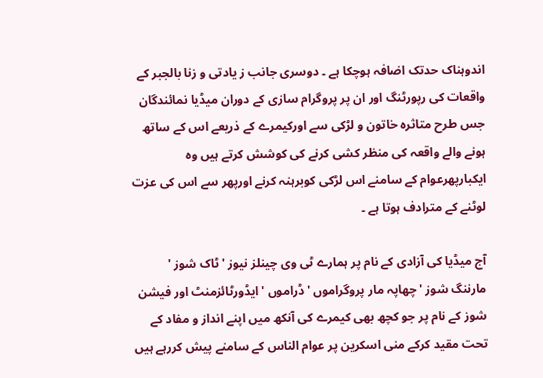اندوہناک حدتک اضافہ ہوچکا ہے ۔ دوسری جانب ز یادتی و زنا بالجبر کے واقعات کی رپورٹنگ اور ان پر پروگرام سازی کے دوران میڈیا نمائندگان جس طرح متاثرہ خاتون و لڑکی سے اورکیمرے کے ذریعے اس کے ساتھ ہونے والے واقعہ کی منظر کشی کرنے کی کوشش کرتے ہیں وہ ایکبارپھرعوام کے سامنے اس لڑکی کوبرہنہ کرنے اورپھر سے اس کی عزت لوٹنے کے مترادف ہوتا ہے ۔

آج میڈیا کی آزادی کے نام پر ہمارے ٹی وی چینلز نیوز ' ٹاک شوز ' مارننگ شوز ' چھاپہ مار پروگراموں ' ڈراموں 'ایڈورٹائزمنٹ اور فیشن شوز کے نام پر جو کچھ بھی کیمرے کی آنکھ میں اپنے انداز و مفاد کے تحت مقید کرکے منی اسکرین پر عوام الناس کے سامنے پیش کررہے ہیں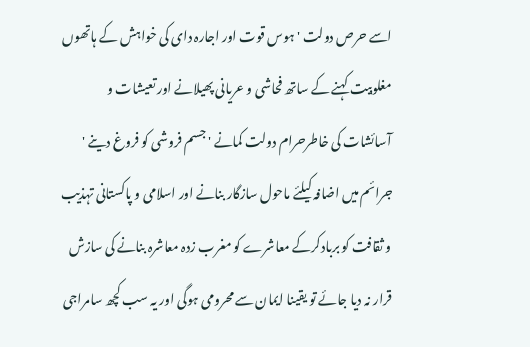اسے حرص دولت ' ہوس قوت اور اجارہ دای کی خواہش کے ہاتھوں مغلوبیت کہنے کے ساتھ فحاشی و عریانی پھیلانے اور تعیشات و آسائشات کی خاطرحرام دولت کمانے ' جسم فروشی کو فروغ دینے ' جرائم میں اضافہ کیلئے ماحول سازگار بنانے اور اسلامی و پاکستانی تہذیب و ثقافت کو بربادکرکے معاشرے کو مغرب زدہ معاشرہ بنانے کی سازش قرار نہ دیا جائے تو یقینا ایمان سے محرومی ہوگی اور یہ سب کچھ سامراجی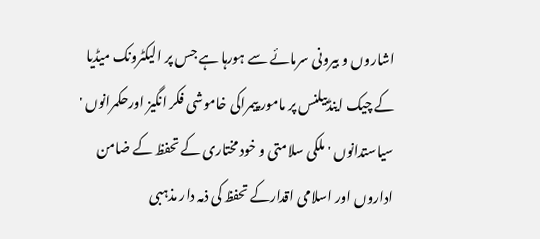اشاروں و بیرونی سرمائے سے ہورہا ہے جس پر الیکٹرونک میڈیا کے چیک اینڈبیلنس پر مامور پیمراکی خاموشی فکر انگیز اورحکمرانوں ' سیاستدانوں ' ملکی سلامتی و خود مختاری کے تحفظ کے ضامن اداروں اور اسلامی اقدارکے تحفظ کی ذمہ دار مذہبی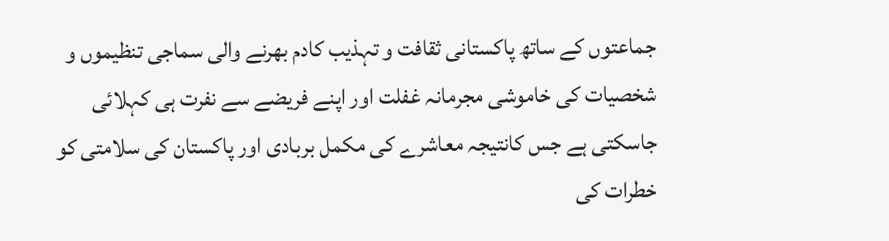جماعتوں کے ساتھ پاکستانی ثقافت و تہذیب کادم بھرنے والی سماجی تنظیموں و شخصیات کی خاموشی مجرمانہ غفلت اور اپنے فریضے سے نفرت ہی کہلائی جاسکتی ہے جس کانتیجہ معاشرے کی مکمل بربادی اور پاکستان کی سلامتی کو خطرات کی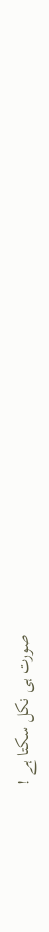صورت ہی نکل سکتا ہے !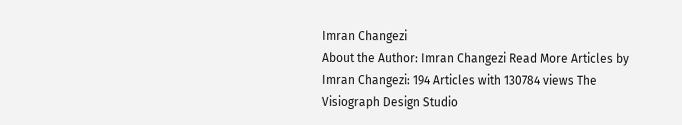Imran Changezi
About the Author: Imran Changezi Read More Articles by Imran Changezi: 194 Articles with 130784 views The Visiograph Design Studio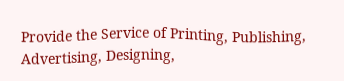Provide the Service of Printing, Publishing, Advertising, Designing,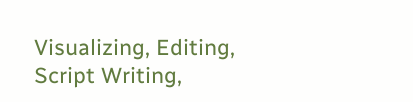Visualizing, Editing, Script Writing,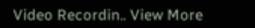Video Recordin.. View More